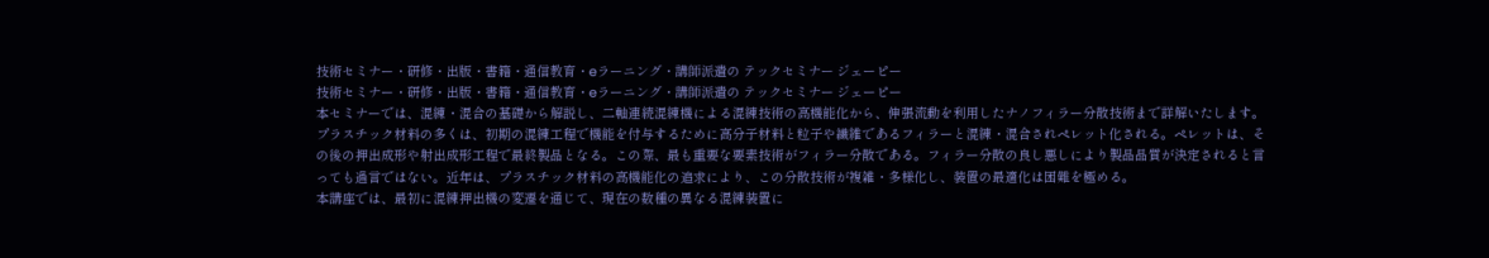技術セミナー・研修・出版・書籍・通信教育・eラーニング・講師派遣の テックセミナー ジェーピー
技術セミナー・研修・出版・書籍・通信教育・eラーニング・講師派遣の テックセミナー ジェーピー
本セミナーでは、混練・混合の基礎から解説し、二軸連続混練機による混練技術の高機能化から、伸張流動を利用したナノフィラー分散技術まで詳解いたします。
プラスチック材料の多くは、初期の混練工程で機能を付与するために高分子材料と粒子や繊維であるフィラーと混練・混合されペレット化される。ペレットは、その後の押出成形や射出成形工程で最終製品となる。この際、最も重要な要素技術がフィラー分散である。フィラー分散の良し悪しにより製品品質が決定されると言っても過言ではない。近年は、プラスチック材料の高機能化の追求により、この分散技術が複雑・多様化し、装置の最適化は困難を極める。
本講座では、最初に混練押出機の変遷を通じて、現在の数種の異なる混練装置に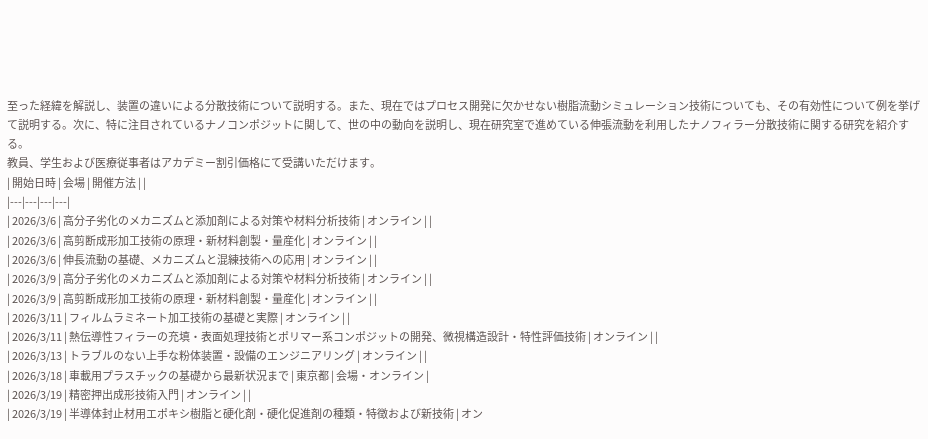至った経緯を解説し、装置の違いによる分散技術について説明する。また、現在ではプロセス開発に欠かせない樹脂流動シミュレーション技術についても、その有効性について例を挙げて説明する。次に、特に注目されているナノコンポジットに関して、世の中の動向を説明し、現在研究室で進めている伸張流動を利用したナノフィラー分散技術に関する研究を紹介する。
教員、学生および医療従事者はアカデミー割引価格にて受講いただけます。
| 開始日時 | 会場 | 開催方法 | |
|---|---|---|---|
| 2026/3/6 | 高分子劣化のメカニズムと添加剤による対策や材料分析技術 | オンライン | |
| 2026/3/6 | 高剪断成形加工技術の原理・新材料創製・量産化 | オンライン | |
| 2026/3/6 | 伸長流動の基礎、メカニズムと混練技術への応用 | オンライン | |
| 2026/3/9 | 高分子劣化のメカニズムと添加剤による対策や材料分析技術 | オンライン | |
| 2026/3/9 | 高剪断成形加工技術の原理・新材料創製・量産化 | オンライン | |
| 2026/3/11 | フィルムラミネート加工技術の基礎と実際 | オンライン | |
| 2026/3/11 | 熱伝導性フィラーの充填・表面処理技術とポリマー系コンポジットの開発、微視構造設計・特性評価技術 | オンライン | |
| 2026/3/13 | トラブルのない上手な粉体装置・設備のエンジニアリング | オンライン | |
| 2026/3/18 | 車載用プラスチックの基礎から最新状況まで | 東京都 | 会場・オンライン |
| 2026/3/19 | 精密押出成形技術入門 | オンライン | |
| 2026/3/19 | 半導体封止材用エポキシ樹脂と硬化剤・硬化促進剤の種類・特徴および新技術 | オン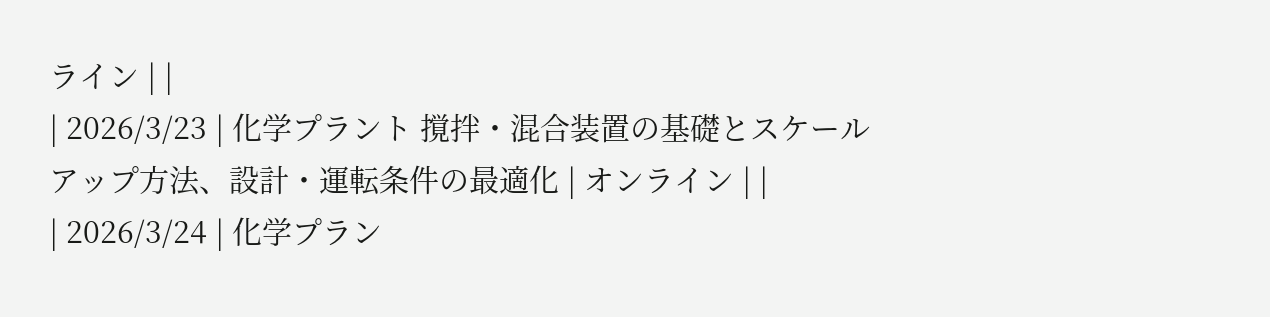ライン | |
| 2026/3/23 | 化学プラント 撹拌・混合装置の基礎とスケールアップ方法、設計・運転条件の最適化 | オンライン | |
| 2026/3/24 | 化学プラン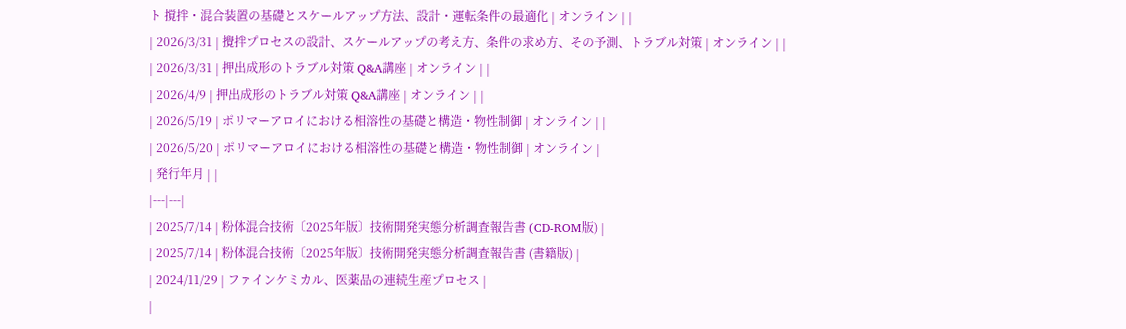ト 撹拌・混合装置の基礎とスケールアップ方法、設計・運転条件の最適化 | オンライン | |
| 2026/3/31 | 攪拌プロセスの設計、スケールアップの考え方、条件の求め方、その予測、トラブル対策 | オンライン | |
| 2026/3/31 | 押出成形のトラブル対策 Q&A講座 | オンライン | |
| 2026/4/9 | 押出成形のトラブル対策 Q&A講座 | オンライン | |
| 2026/5/19 | ポリマーアロイにおける相溶性の基礎と構造・物性制御 | オンライン | |
| 2026/5/20 | ポリマーアロイにおける相溶性の基礎と構造・物性制御 | オンライン |
| 発行年月 | |
|---|---|
| 2025/7/14 | 粉体混合技術〔2025年版〕技術開発実態分析調査報告書 (CD-ROM版) |
| 2025/7/14 | 粉体混合技術〔2025年版〕技術開発実態分析調査報告書 (書籍版) |
| 2024/11/29 | ファインケミカル、医薬品の連続生産プロセス |
|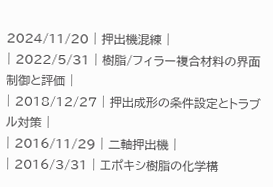2024/11/20 | 押出機混練 |
| 2022/5/31 | 樹脂/フィラー複合材料の界面制御と評価 |
| 2018/12/27 | 押出成形の条件設定とトラブル対策 |
| 2016/11/29 | 二軸押出機 |
| 2016/3/31 | エポキシ樹脂の化学構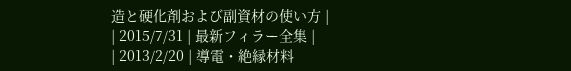造と硬化剤および副資材の使い方 |
| 2015/7/31 | 最新フィラー全集 |
| 2013/2/20 | 導電・絶縁材料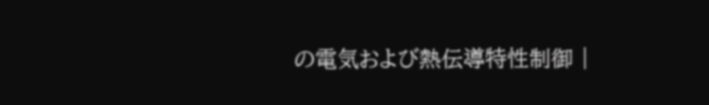の電気および熱伝導特性制御 |